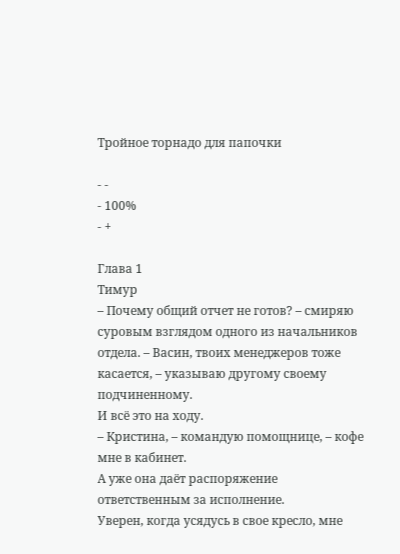Тройное торнадо для папочки

- -
- 100%
- +

Глава 1
Тимур
– Почему общий отчет не готов? – смиряю суровым взглядом одного из начальников отдела. – Васин, твоих менеджеров тоже касается, – указываю другому своему подчиненному.
И всё это на ходу.
– Кристина, – командую помощнице, – кофе мне в кабинет.
А уже она даёт распоряжение ответственным за исполнение.
Уверен, когда усядусь в свое кресло, мне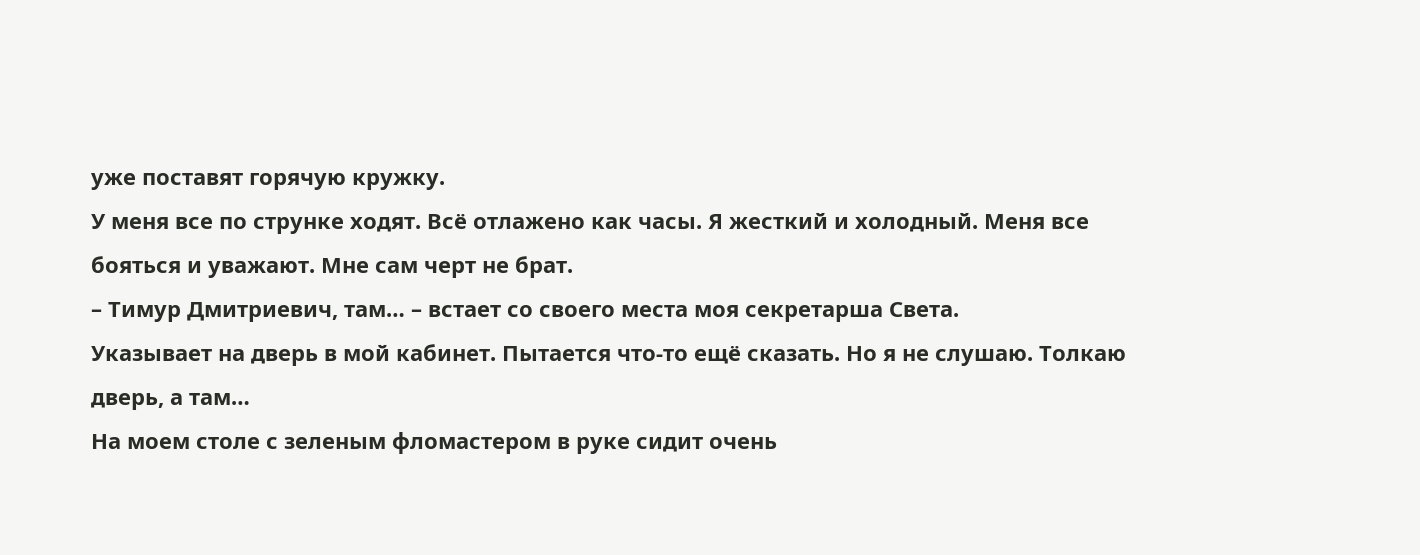уже поставят горячую кружку.
У меня все по струнке ходят. Всё отлажено как часы. Я жесткий и холодный. Меня все бояться и уважают. Мне сам черт не брат.
– Тимур Дмитриевич, там… – встает со своего места моя секретарша Света.
Указывает на дверь в мой кабинет. Пытается что-то ещё сказать. Но я не слушаю. Толкаю дверь, а там…
На моем столе с зеленым фломастером в руке сидит очень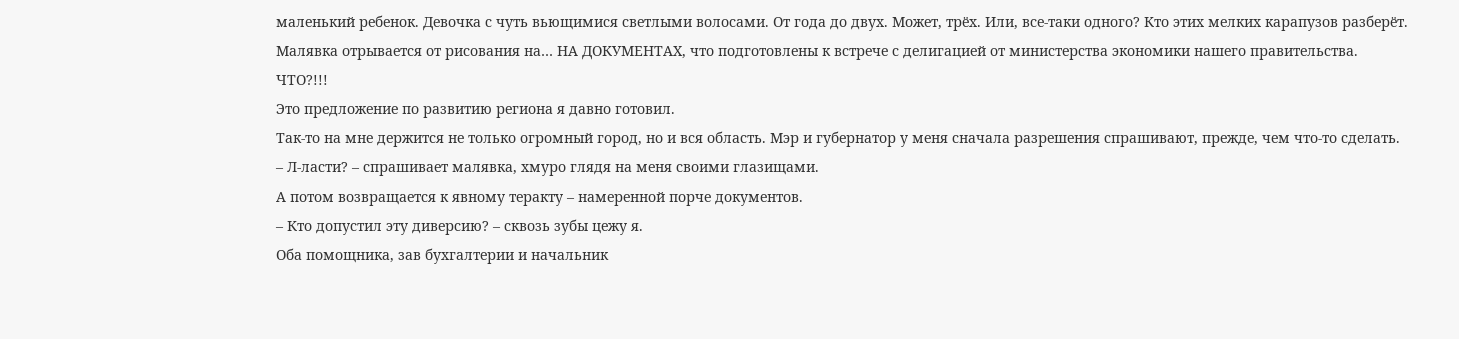маленький ребенок. Девочка с чуть вьющимися светлыми волосами. От года до двух. Может, трёх. Или, все-таки одного? Кто этих мелких карапузов разберёт.
Малявка отрывается от рисования на… НА ДОКУМЕНТАХ, что подготовлены к встрече с делигацией от министерства экономики нашего правительства.
ЧТО?!!!
Это предложение по развитию региона я давно готовил.
Так-то на мне держится не только огромный город, но и вся область. Мэр и губернатор у меня сначала разрешения спрашивают, прежде, чем что-то сделать.
– Л-ласти? – спрашивает малявка, хмуро глядя на меня своими глазищами.
А потом возвращается к явному теракту – намеренной порче документов.
– Кто допустил эту диверсию? – сквозь зубы цежу я.
Оба помощника, зав бухгалтерии и начальник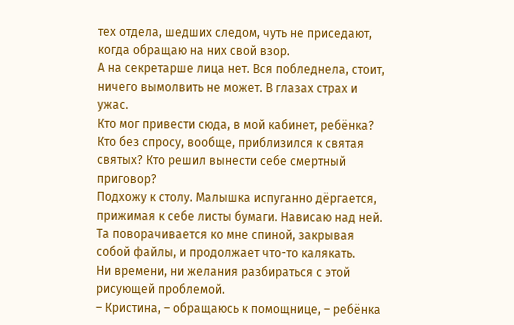тех отдела, шедших следом, чуть не приседают, когда обращаю на них свой взор.
А на секретарше лица нет. Вся побледнела, стоит, ничего вымолвить не может. В глазах страх и ужас.
Кто мог привести сюда, в мой кабинет, ребёнка? Кто без спросу, вообще, приблизился к святая святых? Кто решил вынести себе смертный приговор?
Подхожу к столу. Малышка испуганно дёргается, прижимая к себе листы бумаги. Нависаю над ней. Та поворачивается ко мне спиной, закрывая собой файлы, и продолжает что-то калякать.
Ни времени, ни желания разбираться с этой рисующей проблемой.
– Кристина, – обращаюсь к помощнице, – ребёнка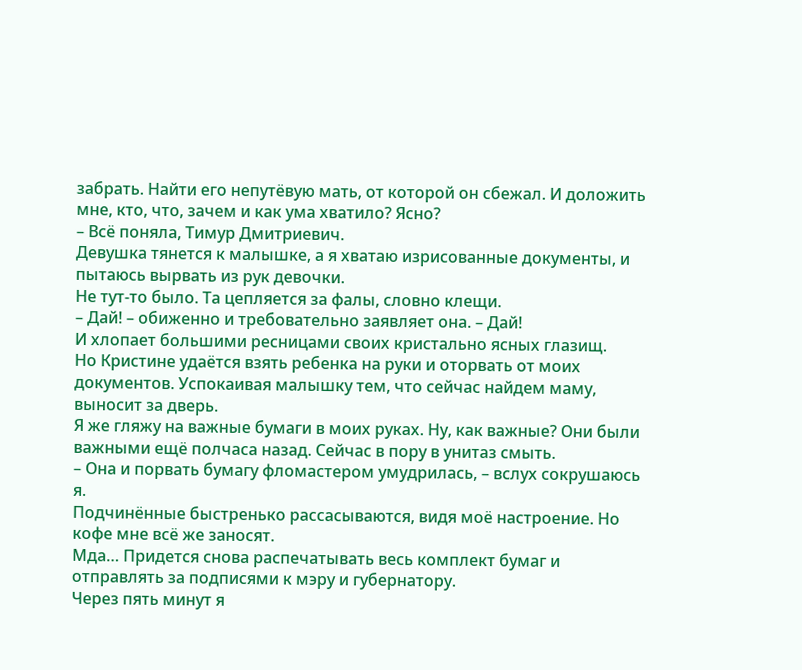забрать. Найти его непутёвую мать, от которой он сбежал. И доложить мне, кто, что, зачем и как ума хватило? Ясно?
– Всё поняла, Тимур Дмитриевич.
Девушка тянется к малышке, а я хватаю изрисованные документы, и пытаюсь вырвать из рук девочки.
Не тут-то было. Та цепляется за фалы, словно клещи.
– Дай! – обиженно и требовательно заявляет она. – Дай!
И хлопает большими ресницами своих кристально ясных глазищ.
Но Кристине удаётся взять ребенка на руки и оторвать от моих документов. Успокаивая малышку тем, что сейчас найдем маму, выносит за дверь.
Я же гляжу на важные бумаги в моих руках. Ну, как важные? Они были важными ещё полчаса назад. Сейчас в пору в унитаз смыть.
– Она и порвать бумагу фломастером умудрилась, – вслух сокрушаюсь я.
Подчинённые быстренько рассасываются, видя моё настроение. Но кофе мне всё же заносят.
Мда… Придется снова распечатывать весь комплект бумаг и отправлять за подписями к мэру и губернатору.
Через пять минут я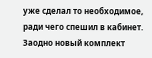уже сделал то необходимое, ради чего спешил в кабинет. Заодно новый комплект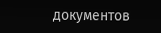документов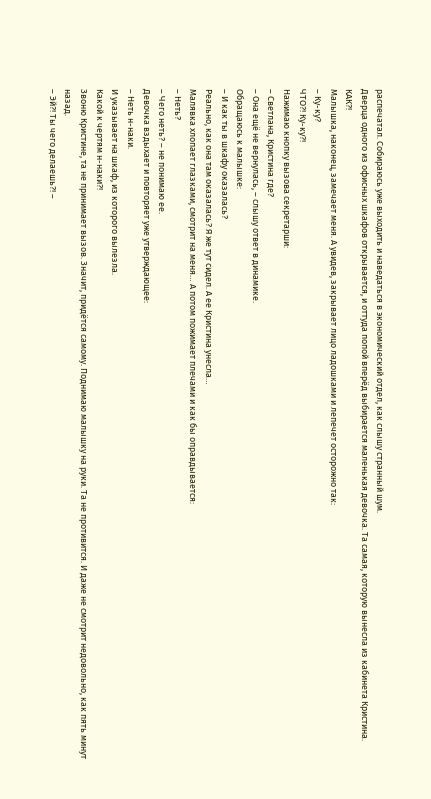распечатал. Собираюсь уже выходить и наведаться в экономический отдел, как слышу странный шум.
Дверца одного из офисных шкафов открывается, и оттуда попой вперёд выбирается маленькая девочка. Та самая, которую вынесла из кабинета Кристина.
КАК?!
Малышка, наконец, замечает меня. А увидев, закрывает лицо ладошками и лепечет осторожно так:
– Ку-ку?
ЧТО?! Ку-ку?!
Нажимаю кнопку вызова секретарши:
– Светлана, Кристина где?
– Она ещё не вернулась, – слышу ответ в динамике.
Обращаюсь к малышке:
– И как ты в шкафу оказалась?
Реально, как она там оказалась? Я же тут сидел. А ее Кристина унесла…
Малявка хлопает глазками, смотрит на меня… А потом пожимает плечами и как бы оправдывается:
– Неть?
– Чего неть? – не понимаю ее.
Девочка вздыхает и повторяет уже утверждающее:
– Неть н-наки.
И указывает на шкаф, из которого вылезла.
Какой к чертям н-наки?!
Звоню Кристине, та не принимает вызов. Значит, придётся самому. Поднимаю малышку на руки. Та не противится. И даже не смотрит недовольно, как пять минут назад.
– Эй?! Ты чего делаешь?! –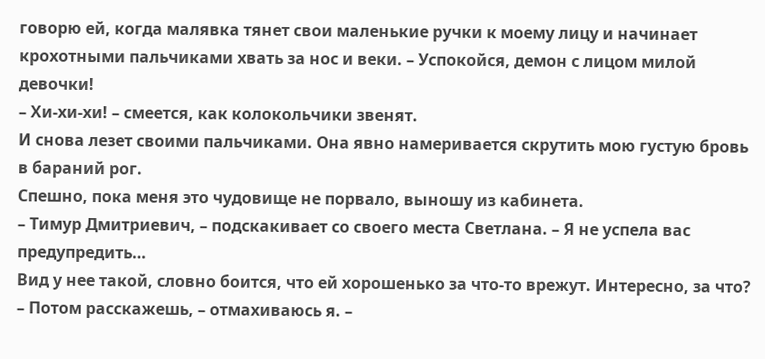говорю ей, когда малявка тянет свои маленькие ручки к моему лицу и начинает крохотными пальчиками хвать за нос и веки. – Успокойся, демон с лицом милой девочки!
– Хи-хи-хи! – смеется, как колокольчики звенят.
И снова лезет своими пальчиками. Она явно намеривается скрутить мою густую бровь в бараний рог.
Спешно, пока меня это чудовище не порвало, выношу из кабинета.
– Тимур Дмитриевич, – подскакивает со своего места Светлана. – Я не успела вас предупредить…
Вид у нее такой, словно боится, что ей хорошенько за что-то врежут. Интересно, за что?
– Потом расскажешь, – отмахиваюсь я. –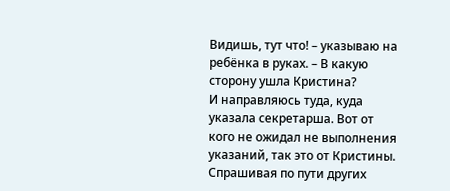Видишь, тут что! – указываю на ребёнка в руках. – В какую сторону ушла Кристина?
И направляюсь туда, куда указала секретарша. Вот от кого не ожидал не выполнения указаний, так это от Кристины.
Спрашивая по пути других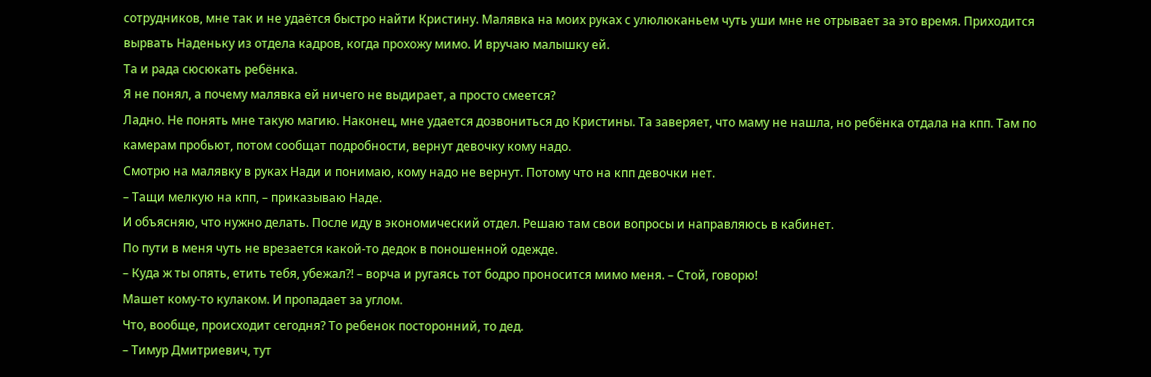сотрудников, мне так и не удаётся быстро найти Кристину. Малявка на моих руках с улюлюканьем чуть уши мне не отрывает за это время. Приходится вырвать Наденьку из отдела кадров, когда прохожу мимо. И вручаю малышку ей.
Та и рада сюсюкать ребёнка.
Я не понял, а почему малявка ей ничего не выдирает, а просто смеется?
Ладно. Не понять мне такую магию. Наконец, мне удается дозвониться до Кристины. Та заверяет, что маму не нашла, но ребёнка отдала на кпп. Там по камерам пробьют, потом сообщат подробности, вернут девочку кому надо.
Смотрю на малявку в руках Нади и понимаю, кому надо не вернут. Потому что на кпп девочки нет.
– Тащи мелкую на кпп, – приказываю Наде.
И объясняю, что нужно делать. После иду в экономический отдел. Решаю там свои вопросы и направляюсь в кабинет.
По пути в меня чуть не врезается какой-то дедок в поношенной одежде.
– Куда ж ты опять, етить тебя, убежал?! – ворча и ругаясь тот бодро проносится мимо меня. – Стой, говорю!
Машет кому-то кулаком. И пропадает за углом.
Что, вообще, происходит сегодня? То ребенок посторонний, то дед.
– Тимур Дмитриевич, тут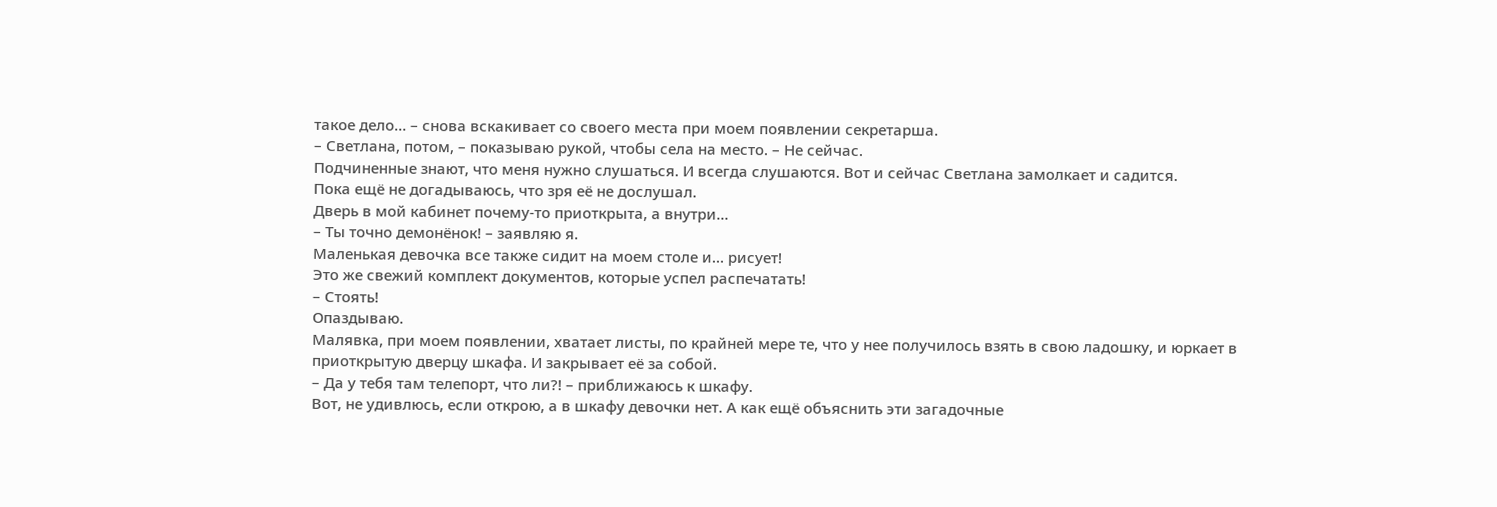такое дело… – снова вскакивает со своего места при моем появлении секретарша.
– Светлана, потом, – показываю рукой, чтобы села на место. – Не сейчас.
Подчиненные знают, что меня нужно слушаться. И всегда слушаются. Вот и сейчас Светлана замолкает и садится.
Пока ещё не догадываюсь, что зря её не дослушал.
Дверь в мой кабинет почему-то приоткрыта, а внутри…
– Ты точно демонёнок! – заявляю я.
Маленькая девочка все также сидит на моем столе и… рисует!
Это же свежий комплект документов, которые успел распечатать!
– Стоять!
Опаздываю.
Малявка, при моем появлении, хватает листы, по крайней мере те, что у нее получилось взять в свою ладошку, и юркает в приоткрытую дверцу шкафа. И закрывает её за собой.
– Да у тебя там телепорт, что ли?! – приближаюсь к шкафу.
Вот, не удивлюсь, если открою, а в шкафу девочки нет. А как ещё объяснить эти загадочные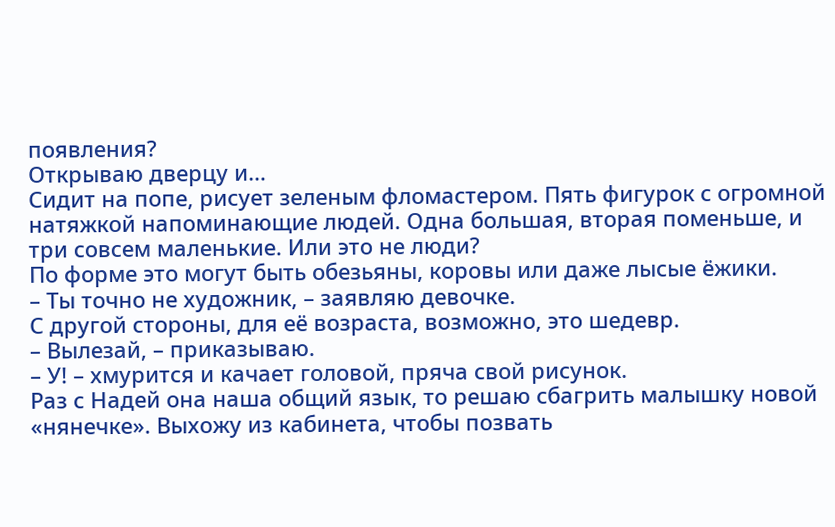появления?
Открываю дверцу и…
Сидит на попе, рисует зеленым фломастером. Пять фигурок с огромной натяжкой напоминающие людей. Одна большая, вторая поменьше, и три совсем маленькие. Или это не люди?
По форме это могут быть обезьяны, коровы или даже лысые ёжики.
– Ты точно не художник, – заявляю девочке.
С другой стороны, для её возраста, возможно, это шедевр.
– Вылезай, – приказываю.
– У! – хмурится и качает головой, пряча свой рисунок.
Раз с Надей она наша общий язык, то решаю сбагрить малышку новой «нянечке». Выхожу из кабинета, чтобы позвать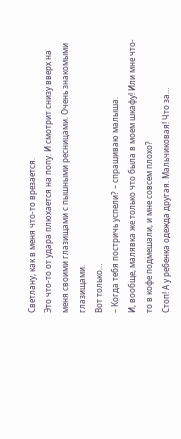Светлану, как в меня что-то врезается.
Это что-то от удара плюхается на попу. И смотрит снизу вверх на меня своими глазищами с пышными ресницами. Очень знакомыми глазищами.
Вот только…
– Когда тебя постричь успели? – спрашиваю малыша.
И, вообще, малявка же только что была в моем шкафу! Или мне что-то в кофе подмешали, и мне совсем плохо?
Стоп! А у ребенка одежда другая. Мальчиковая! Что за…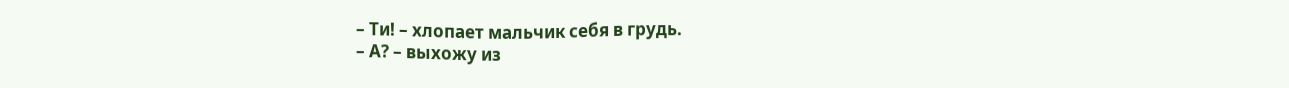– Ти! – хлопает мальчик себя в грудь.
– А? – выхожу из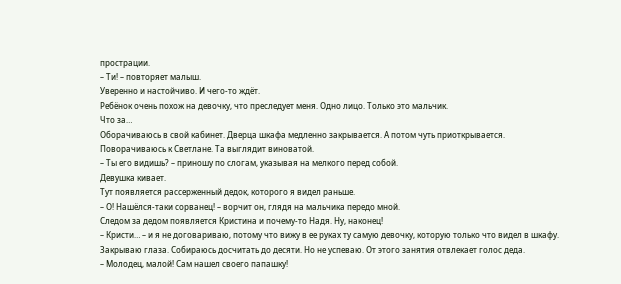прострации.
– Ти! – повторяет малыш.
Уверенно и настойчиво. И чего-то ждёт.
Ребёнок очень похож на девочку, что преследует меня. Одно лицо. Только это мальчик.
Что за…
Оборачиваюсь в свой кабинет. Дверца шкафа медленно закрывается. А потом чуть приоткрывается.
Поворачиваюсь к Светлане. Та выглядит виноватой.
– Ты его видишь? – приношу по слогам, указывая на мелкого перед собой.
Девушка кивает.
Тут появляется рассерженный дедок, которого я видел раньше.
– О! Нашёлся-таки сорванец! – ворчит он, глядя на мальчика передо мной.
Следом за дедом появляется Кристина и почему-то Надя. Ну, наконец!
– Кристи… – и я не договариваю, потому что вижу в ее руках ту самую девочку, которую только что видел в шкафу.
Закрываю глаза. Собираюсь досчитать до десяти. Но не успеваю. От этого занятия отвлекает голос деда.
– Молодец, малой! Сам нашел своего папашку!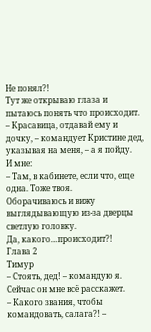Не понял?!
Тут же открываю глаза и пытаюсь понять что происходит.
– Красавица, отдавай ему и дочку, – командует Кристине дед, указывая на меня, – а я пойду.
И мне:
– Там, в кабинете, если что, еще одна. Тоже твоя.
Оборачиваюсь и вижу выглядывающую из-за дверцы светлую головку.
Да, какого…происходит?!
Глава 2
Тимур
– Стоять, дед! – командую я.
Сейчас он мне всё расскажет.
– Какого звания, чтобы командовать, салага?! –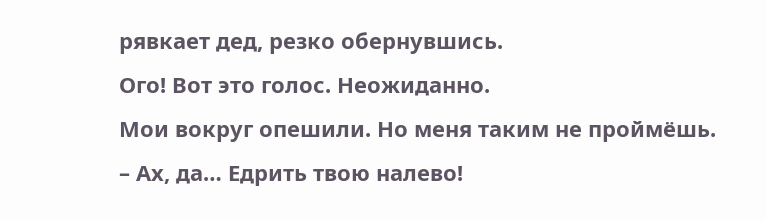рявкает дед, резко обернувшись.
Ого! Вот это голос. Неожиданно.
Мои вокруг опешили. Но меня таким не проймёшь.
– Ах, да… Едрить твою налево!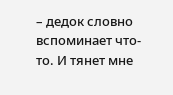– дедок словно вспоминает что-то. И тянет мне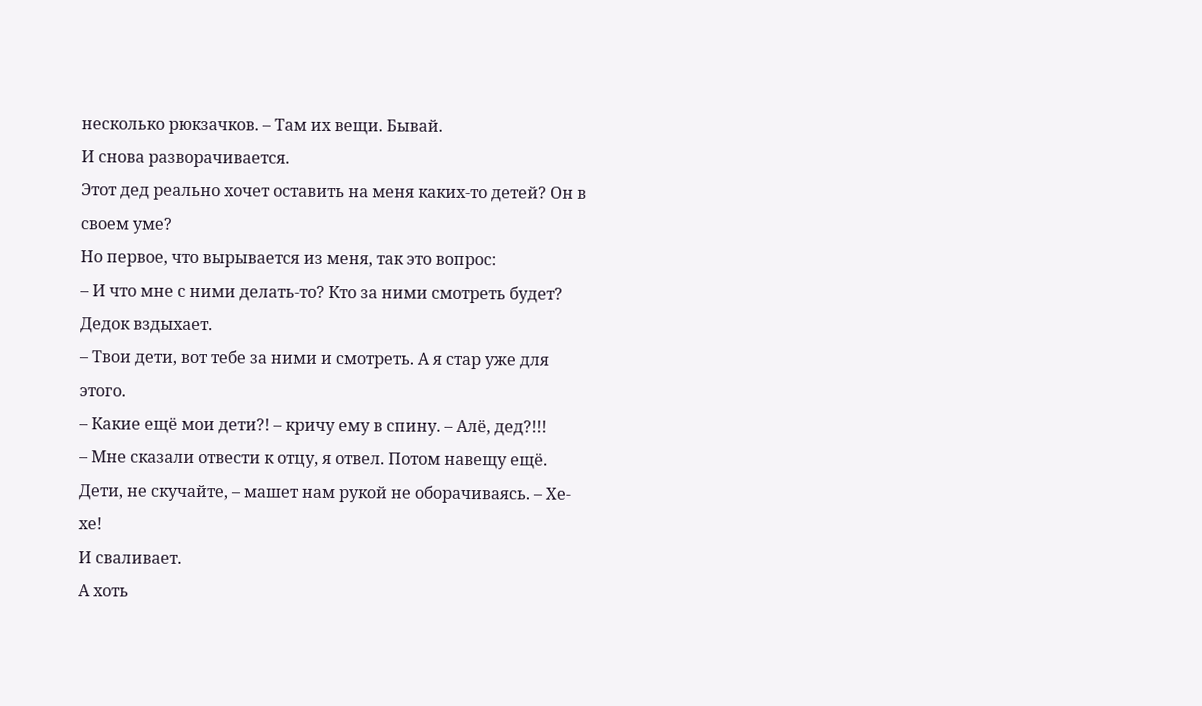несколько рюкзачков. – Там их вещи. Бывай.
И снова разворачивается.
Этот дед реально хочет оставить на меня каких-то детей? Он в своем уме?
Но первое, что вырывается из меня, так это вопрос:
– И что мне с ними делать-то? Кто за ними смотреть будет?
Дедок вздыхает.
– Твои дети, вот тебе за ними и смотреть. А я стар уже для этого.
– Какие ещё мои дети?! – кричу ему в спину. – Алё, дед?!!!
– Мне сказали отвести к отцу, я отвел. Потом навещу ещё. Дети, не скучайте, – машет нам рукой не оборачиваясь. – Хе-хе!
И сваливает.
А хоть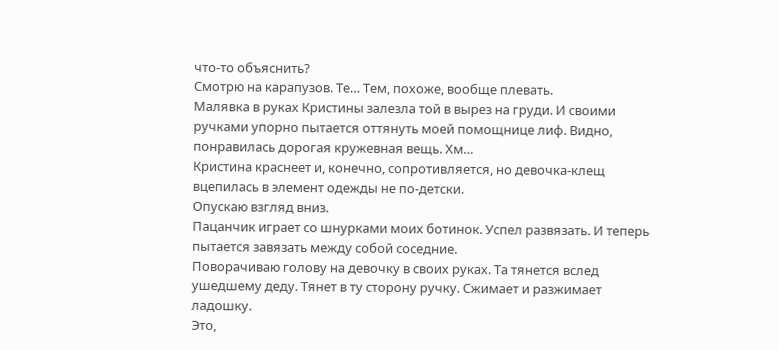что-то объяснить?
Смотрю на карапузов. Те… Тем, похоже, вообще плевать.
Малявка в руках Кристины залезла той в вырез на груди. И своими ручками упорно пытается оттянуть моей помощнице лиф. Видно, понравилась дорогая кружевная вещь. Хм…
Кристина краснеет и, конечно, сопротивляется, но девочка-клещ вцепилась в элемент одежды не по-детски.
Опускаю взгляд вниз.
Пацанчик играет со шнурками моих ботинок. Успел развязать. И теперь пытается завязать между собой соседние.
Поворачиваю голову на девочку в своих руках. Та тянется вслед ушедшему деду. Тянет в ту сторону ручку. Сжимает и разжимает ладошку.
Это,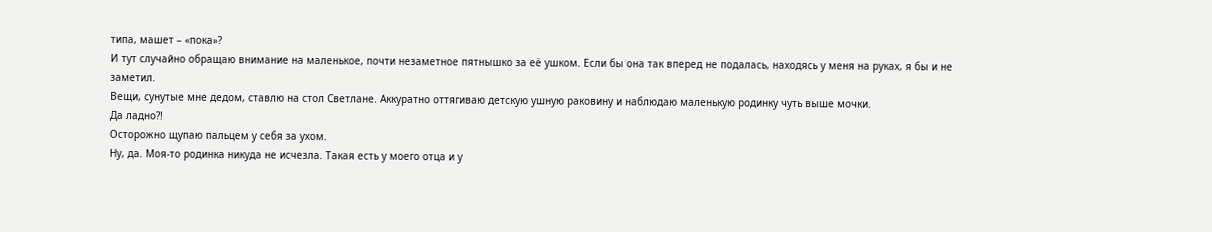типа, машет – «пока»?
И тут случайно обращаю внимание на маленькое, почти незаметное пятнышко за её ушком. Если бы она так вперед не подалась, находясь у меня на руках, я бы и не заметил.
Вещи, сунутые мне дедом, ставлю на стол Светлане. Аккуратно оттягиваю детскую ушную раковину и наблюдаю маленькую родинку чуть выше мочки.
Да ладно?!
Осторожно щупаю пальцем у себя за ухом.
Ну, да. Моя-то родинка никуда не исчезла. Такая есть у моего отца и у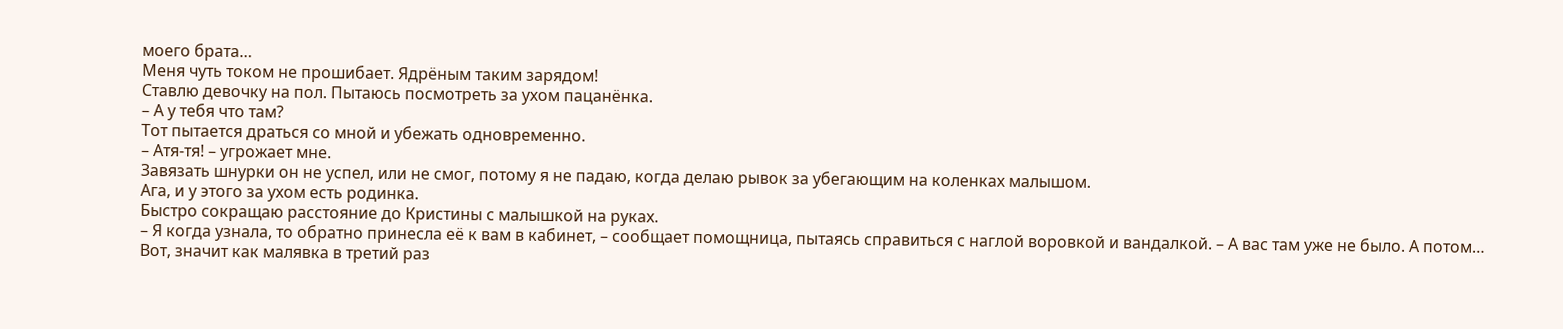моего брата…
Меня чуть током не прошибает. Ядрёным таким зарядом!
Ставлю девочку на пол. Пытаюсь посмотреть за ухом пацанёнка.
– А у тебя что там?
Тот пытается драться со мной и убежать одновременно.
– Атя-тя! – угрожает мне.
Завязать шнурки он не успел, или не смог, потому я не падаю, когда делаю рывок за убегающим на коленках малышом.
Ага, и у этого за ухом есть родинка.
Быстро сокращаю расстояние до Кристины с малышкой на руках.
– Я когда узнала, то обратно принесла её к вам в кабинет, – сообщает помощница, пытаясь справиться с наглой воровкой и вандалкой. – А вас там уже не было. А потом…
Вот, значит как малявка в третий раз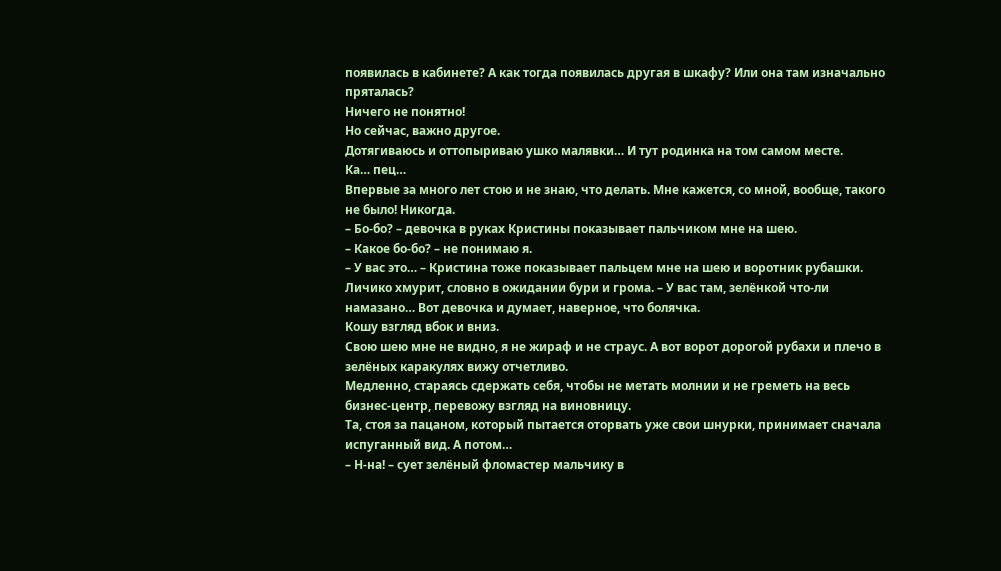появилась в кабинете? А как тогда появилась другая в шкафу? Или она там изначально пряталась?
Ничего не понятно!
Но сейчас, важно другое.
Дотягиваюсь и оттопыриваю ушко малявки… И тут родинка на том самом месте.
Ка… пец…
Впервые за много лет стою и не знаю, что делать. Мне кажется, со мной, вообще, такого не было! Никогда.
– Бо-бо? – девочка в руках Кристины показывает пальчиком мне на шею.
– Какое бо-бо? – не понимаю я.
– У вас это… – Кристина тоже показывает пальцем мне на шею и воротник рубашки. Личико хмурит, словно в ожидании бури и грома. – У вас там, зелёнкой что-ли намазано… Вот девочка и думает, наверное, что болячка.
Кошу взгляд вбок и вниз.
Свою шею мне не видно, я не жираф и не страус. А вот ворот дорогой рубахи и плечо в зелёных каракулях вижу отчетливо.
Медленно, стараясь сдержать себя, чтобы не метать молнии и не греметь на весь бизнес-центр, перевожу взгляд на виновницу.
Та, стоя за пацаном, который пытается оторвать уже свои шнурки, принимает сначала испуганный вид. А потом…
– Н-на! – сует зелёный фломастер мальчику в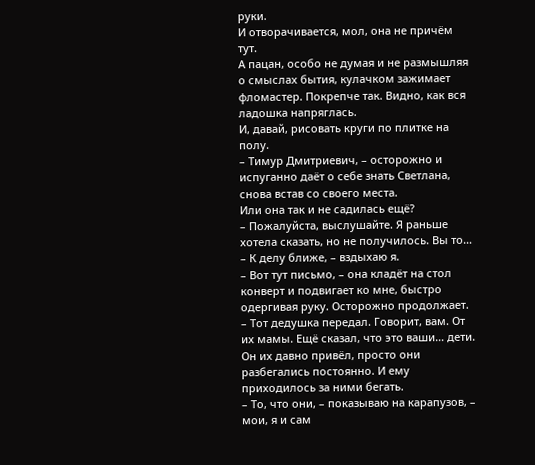руки.
И отворачивается, мол, она не причём тут.
А пацан, особо не думая и не размышляя о смыслах бытия, кулачком зажимает фломастер. Покрепче так. Видно, как вся ладошка напряглась.
И, давай, рисовать круги по плитке на полу.
– Тимур Дмитриевич, – осторожно и испуганно даёт о себе знать Светлана, снова встав со своего места.
Или она так и не садилась ещё?
– Пожалуйста, выслушайте. Я раньше хотела сказать, но не получилось. Вы то…
– К делу ближе, – вздыхаю я.
– Вот тут письмо, – она кладёт на стол конверт и подвигает ко мне, быстро одергивая руку. Осторожно продолжает. – Тот дедушка передал. Говорит, вам. От их мамы. Ещё сказал, что это ваши… дети. Он их давно привёл, просто они разбегались постоянно. И ему приходилось за ними бегать.
– То, что они, – показываю на карапузов, – мои, я и сам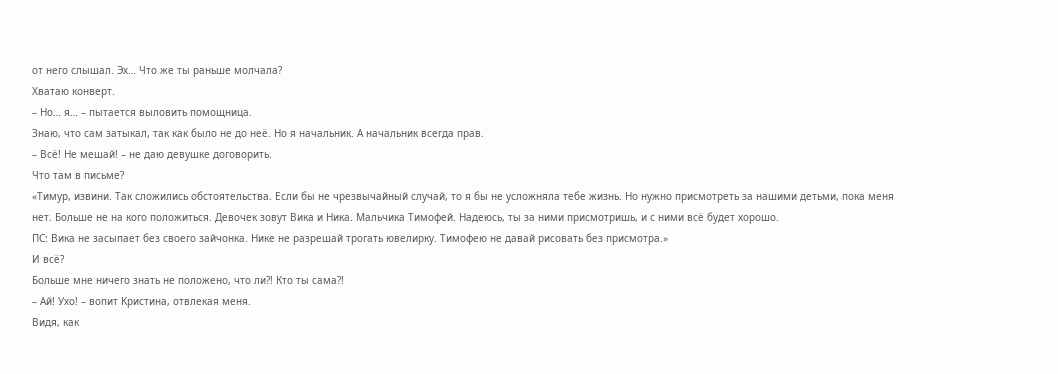от него слышал. Эх… Что же ты раньше молчала?
Хватаю конверт.
– Но… я… – пытается выловить помощница.
Знаю, что сам затыкал, так как было не до неё. Но я начальник. А начальник всегда прав.
– Всё! Не мешай! – не даю девушке договорить.
Что там в письме?
«Тимур, извини. Так сложились обстоятельства. Если бы не чрезвычайный случай, то я бы не усложняла тебе жизнь. Но нужно присмотреть за нашими детьми, пока меня нет. Больше не на кого положиться. Девочек зовут Вика и Ника. Мальчика Тимофей. Надеюсь, ты за ними присмотришь, и с ними всё будет хорошо.
ПС: Вика не засыпает без своего зайчонка. Нике не разрешай трогать ювелирку. Тимофею не давай рисовать без присмотра.»
И всё?
Больше мне ничего знать не положено, что ли?! Кто ты сама?!
– Ай! Ухо! – вопит Кристина, отвлекая меня.
Видя, как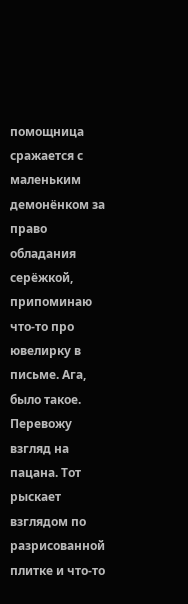помощница сражается с маленьким демонёнком за право обладания серёжкой, припоминаю что-то про ювелирку в письме. Ага, было такое.
Перевожу взгляд на пацана. Тот рыскает взглядом по разрисованной плитке и что-то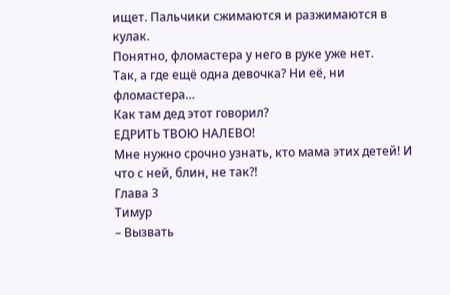ищет. Пальчики сжимаются и разжимаются в кулак.
Понятно, фломастера у него в руке уже нет.
Так, а где ещё одна девочка? Ни её, ни фломастера…
Как там дед этот говорил?
ЕДРИТЬ ТВОЮ НАЛЕВО!
Мне нужно срочно узнать, кто мама этих детей! И что с ней, блин, не так?!
Глава 3
Тимур
– Вызвать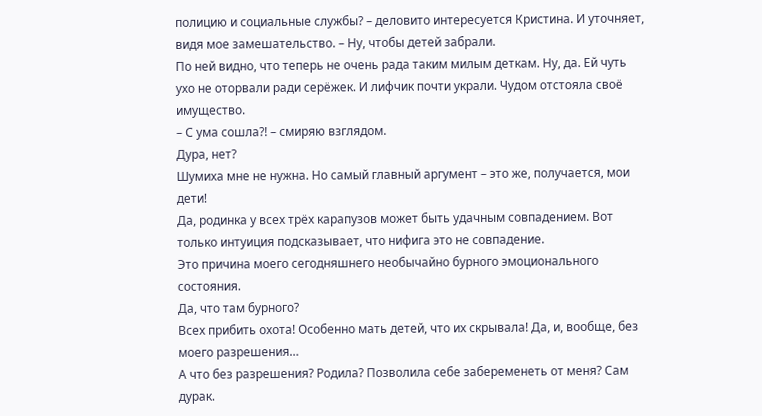полицию и социальные службы? – деловито интересуется Кристина. И уточняет, видя мое замешательство. – Ну, чтобы детей забрали.
По ней видно, что теперь не очень рада таким милым деткам. Ну, да. Ей чуть ухо не оторвали ради серёжек. И лифчик почти украли. Чудом отстояла своё имущество.
– С ума сошла?! – смиряю взглядом.
Дура, нет?
Шумиха мне не нужна. Но самый главный аргумент – это же, получается, мои дети!
Да, родинка у всех трёх карапузов может быть удачным совпадением. Вот только интуиция подсказывает, что нифига это не совпадение.
Это причина моего сегодняшнего необычайно бурного эмоционального состояния.
Да, что там бурного?
Всех прибить охота! Особенно мать детей, что их скрывала! Да, и, вообще, без моего разрешения…
А что без разрешения? Родила? Позволила себе забеременеть от меня? Сам дурак.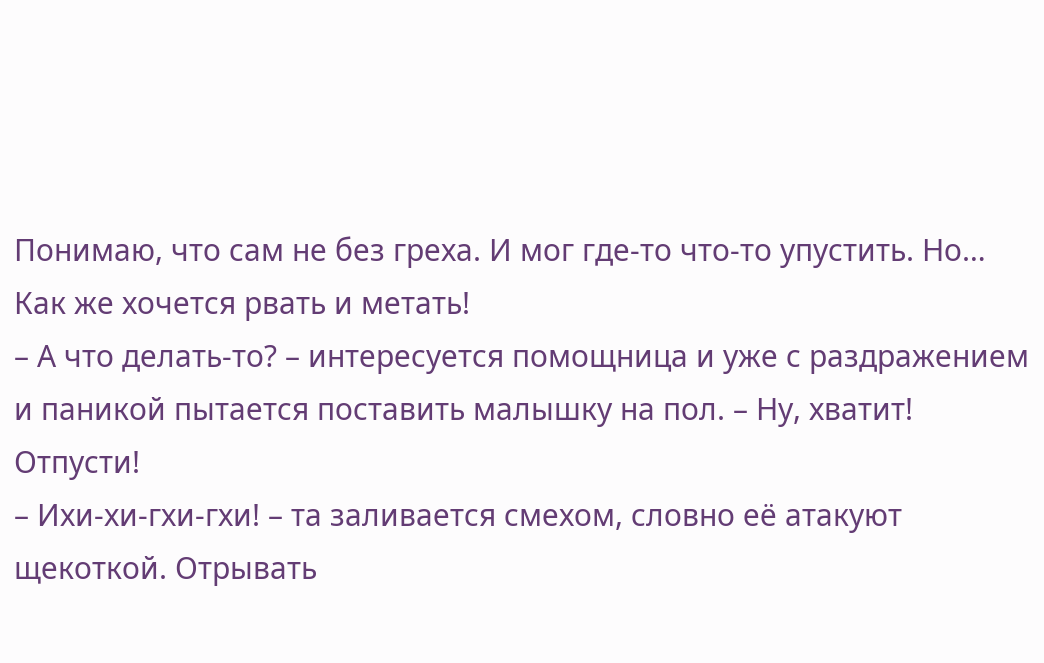Понимаю, что сам не без греха. И мог где-то что-то упустить. Но…
Как же хочется рвать и метать!
– А что делать-то? – интересуется помощница и уже с раздражением и паникой пытается поставить малышку на пол. – Ну, хватит! Отпусти!
– Ихи-хи-гхи-гхи! – та заливается смехом, словно её атакуют щекоткой. Отрывать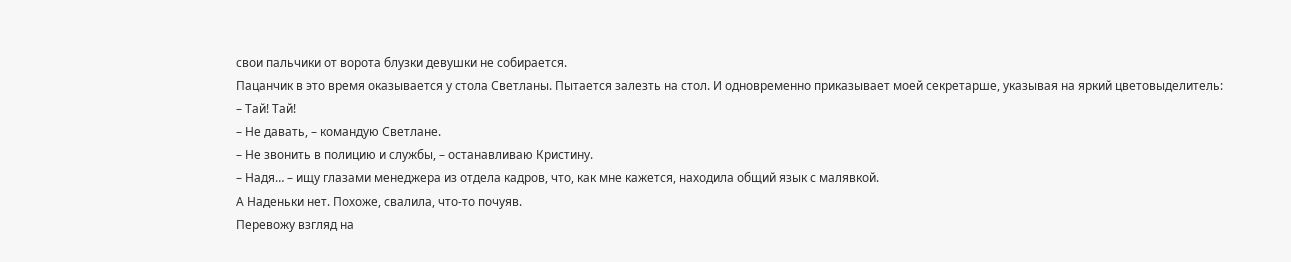свои пальчики от ворота блузки девушки не собирается.
Пацанчик в это время оказывается у стола Светланы. Пытается залезть на стол. И одновременно приказывает моей секретарше, указывая на яркий цветовыделитель:
– Тай! Тай!
– Не давать, – командую Светлане.
– Не звонить в полицию и службы, – останавливаю Кристину.
– Надя… – ищу глазами менеджера из отдела кадров, что, как мне кажется, находила общий язык с малявкой.
А Наденьки нет. Похоже, свалила, что-то почуяв.
Перевожу взгляд на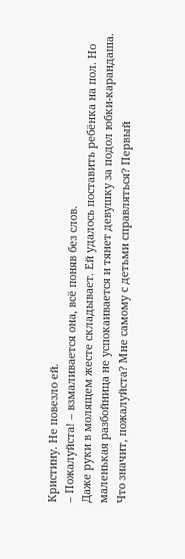Кристину. Не повезло ей.
– Пожалуйста! – взмаливается она, всё поняв без слов.
Даже руки в молящем жесте складывает. Ей удалось поставить ребёнка на пол. Но маленькая разбойница не успокаивается и тянет девушку за подол юбки-карандаша.
Что значит, пожалуйста? Мне самому с детьми справляться? Первый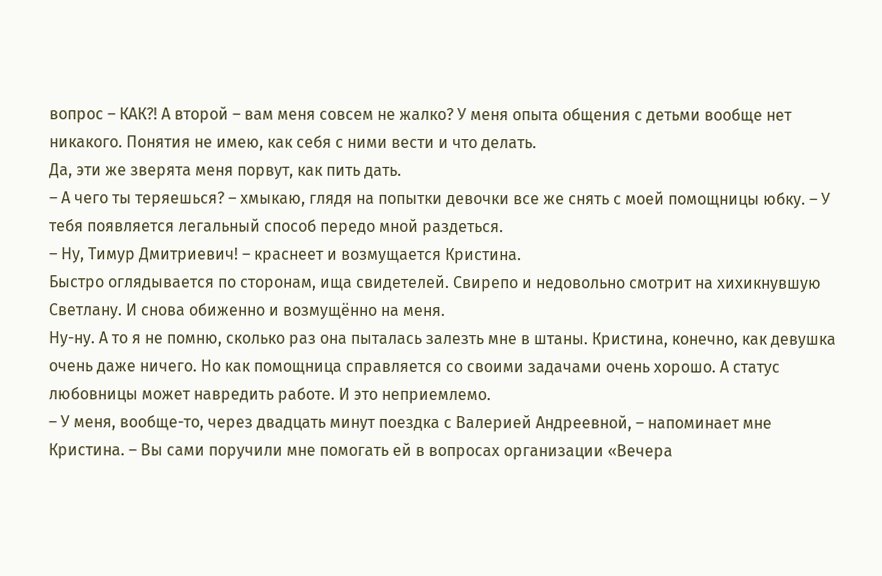вопрос – КАК?! А второй – вам меня совсем не жалко? У меня опыта общения с детьми вообще нет никакого. Понятия не имею, как себя с ними вести и что делать.
Да, эти же зверята меня порвут, как пить дать.
– А чего ты теряешься? – хмыкаю, глядя на попытки девочки все же снять с моей помощницы юбку. – У тебя появляется легальный способ передо мной раздеться.
– Ну, Тимур Дмитриевич! – краснеет и возмущается Кристина.
Быстро оглядывается по сторонам, ища свидетелей. Свирепо и недовольно смотрит на хихикнувшую Светлану. И снова обиженно и возмущённо на меня.
Ну-ну. А то я не помню, сколько раз она пыталась залезть мне в штаны. Кристина, конечно, как девушка очень даже ничего. Но как помощница справляется со своими задачами очень хорошо. А статус любовницы может навредить работе. И это неприемлемо.
– У меня, вообще-то, через двадцать минут поездка с Валерией Андреевной, – напоминает мне Кристина. – Вы сами поручили мне помогать ей в вопросах организации «Вечера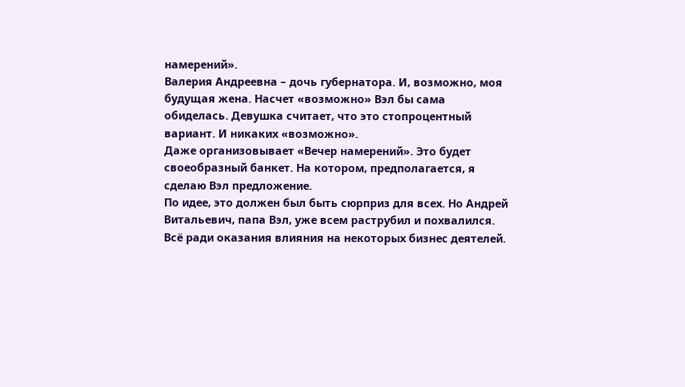намерений».
Валерия Андреевна – дочь губернатора. И, возможно, моя будущая жена. Насчет «возможно» Вэл бы сама обиделась. Девушка считает, что это стопроцентный вариант. И никаких «возможно».
Даже организовывает «Вечер намерений». Это будет своеобразный банкет. На котором, предполагается, я сделаю Вэл предложение.
По идее, это должен был быть сюрприз для всех. Но Андрей Витальевич, папа Вэл, уже всем раструбил и похвалился. Всё ради оказания влияния на некоторых бизнес деятелей.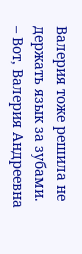Валерия тоже решила не держать язык за зубами.
– Вот, Валерия Андреевна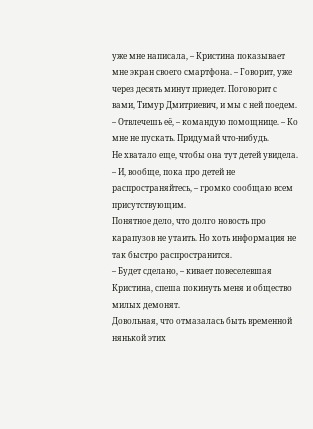уже мне написала, – Кристина показывает мне экран своего смартфона. – Говорит, уже через десять минут приедет. Поговорит с вами, Тимур Дмитриевич, и мы с ней поедем.
– Отвлечешь её, – командую помощнице. – Ко мне не пускать. Придумай что-нибудь.
Не хватало еще, чтобы она тут детей увидела.
– И, вообще, пока про детей не распространяйтесь, – громко сообщаю всем присутствующим.
Понятное дело, что долго новость про карапузов не утаить. Но хоть информация не так быстро распространится.
– Будет сделано, – кивает повеселевшая Кристина, спеша покинуть меня и общество милых демонят.
Довольная, что отмазалась быть временной нянькой этих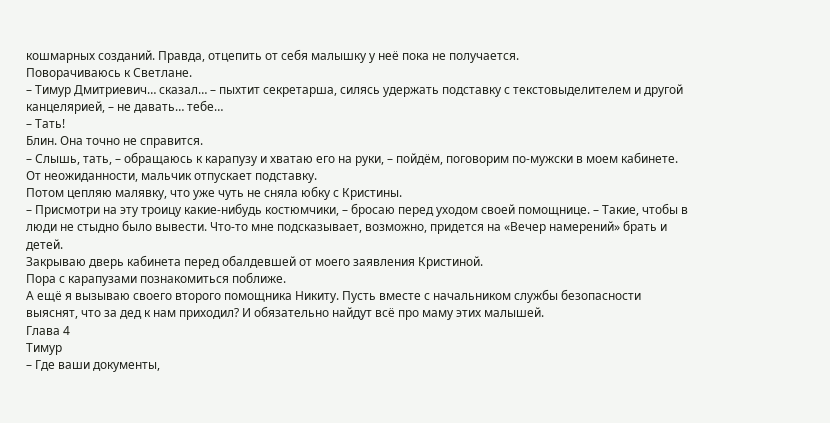кошмарных созданий. Правда, отцепить от себя малышку у неё пока не получается.
Поворачиваюсь к Светлане.
– Тимур Дмитриевич… сказал… – пыхтит секретарша, силясь удержать подставку с текстовыделителем и другой канцелярией, – не давать… тебе…
– Тать!
Блин. Она точно не справится.
– Слышь, тать, – обращаюсь к карапузу и хватаю его на руки, – пойдём, поговорим по-мужски в моем кабинете.
От неожиданности, мальчик отпускает подставку.
Потом цепляю малявку, что уже чуть не сняла юбку с Кристины.
– Присмотри на эту троицу какие-нибудь костюмчики, – бросаю перед уходом своей помощнице. – Такие, чтобы в люди не стыдно было вывести. Что-то мне подсказывает, возможно, придется на «Вечер намерений» брать и детей.
Закрываю дверь кабинета перед обалдевшей от моего заявления Кристиной.
Пора с карапузами познакомиться поближе.
А ещё я вызываю своего второго помощника Никиту. Пусть вместе с начальником службы безопасности выяснят, что за дед к нам приходил? И обязательно найдут всё про маму этих малышей.
Глава 4
Тимур
– Где ваши документы,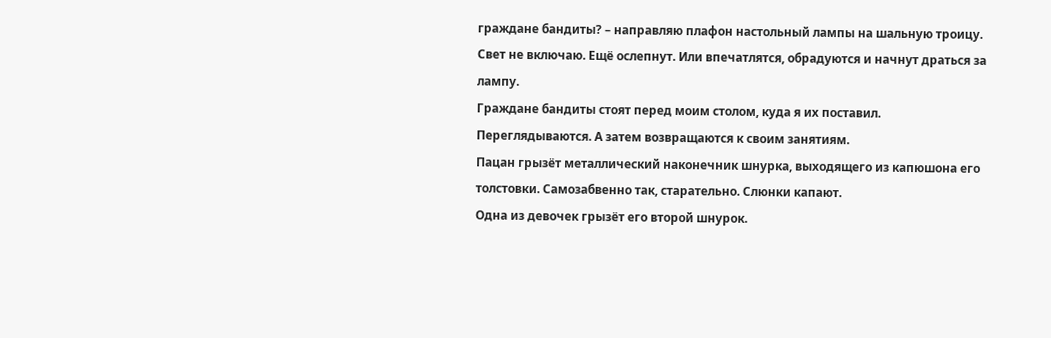граждане бандиты? – направляю плафон настольный лампы на шальную троицу.
Свет не включаю. Ещё ослепнут. Или впечатлятся, обрадуются и начнут драться за лампу.
Граждане бандиты стоят перед моим столом, куда я их поставил. Переглядываются. А затем возвращаются к своим занятиям.
Пацан грызёт металлический наконечник шнурка, выходящего из капюшона его толстовки. Самозабвенно так, старательно. Слюнки капают.
Одна из девочек грызёт его второй шнурок.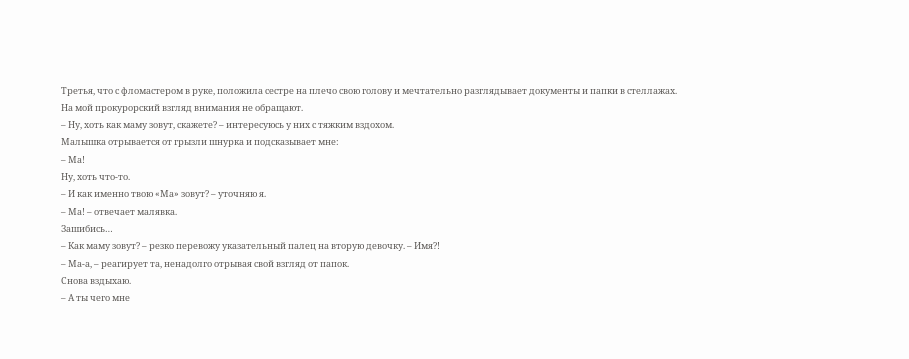Третья, что с фломастером в руке, положила сестре на плечо свою голову и мечтательно разглядывает документы и папки в стеллажах.
На мой прокурорский взгляд внимания не обращают.
– Ну, хоть как маму зовут, скажете? – интересуюсь у них с тяжким вздохом.
Малышка отрывается от грызли шнурка и подсказывает мне:
– Ма!
Ну, хоть что-то.
– И как именно твою «Ма» зовут? – уточняю я.
– Ма! – отвечает малявка.
Зашибись…
– Как маму зовут? – резко перевожу указательный палец на вторую девочку. – Имя?!
– Ма-а, – реагирует та, ненадолго отрывая свой взгляд от папок.
Снова вздыхаю.
– А ты чего мне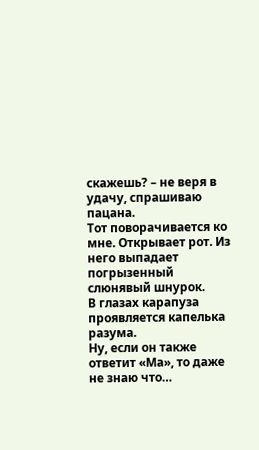скажешь? – не веря в удачу, спрашиваю пацана.
Тот поворачивается ко мне. Открывает рот. Из него выпадает погрызенный слюнявый шнурок.
В глазах карапуза проявляется капелька разума.
Ну, если он также ответит «Ма», то даже не знаю что…